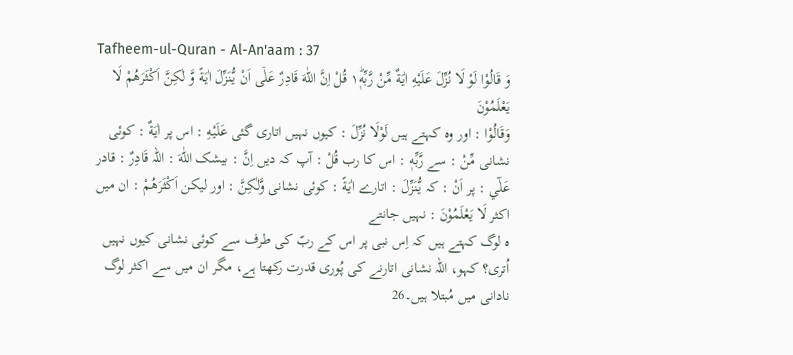Tafheem-ul-Quran - Al-An'aam : 37
وَ قَالُوْا لَوْ لَا نُزِّلَ عَلَیْهِ اٰیَةٌ مِّنْ رَّبِّهٖ١ؕ قُلْ اِنَّ اللّٰهَ قَادِرٌ عَلٰۤى اَنْ یُّنَزِّلَ اٰیَةً وَّ لٰكِنَّ اَكْثَرَهُمْ لَا یَعْلَمُوْنَ
وَقَالُوْا : اور وہ کہتے ہیں لَوْلَا نُزِّلَ : کیوں نہیں اتاری گئی عَلَيْهِ : اس پر اٰيَةٌ : کوئی نشانی مِّنْ : سے رَّبِّهٖ : اس کا رب قُلْ : آپ کہ دیں اِنَّ : بیشک اللّٰهَ : اللہ قَادِرٌ : قادر عَلٰٓي : پر اَنْ : کہ يُّنَزِّلَ : اتارے اٰيَةً : کوئی نشانی وَّلٰكِنَّ : اور لیکن اَكْثَرَهُمْ : ان میں اکثر لَا يَعْلَمُوْنَ : نہیں جانتے
ہ لوگ کہتے ہیں کہ اِس نبی پر اس کے ربّ کی طرف سے کوئی نشانی کیوں نہیں اُتری؟ کہو، اللہ نشانی اتارنے کی پُوری قدرت رکھتا ہے، مگر ان میں سے اکثر لوگ نادانی میں مُبتلا ہیں۔26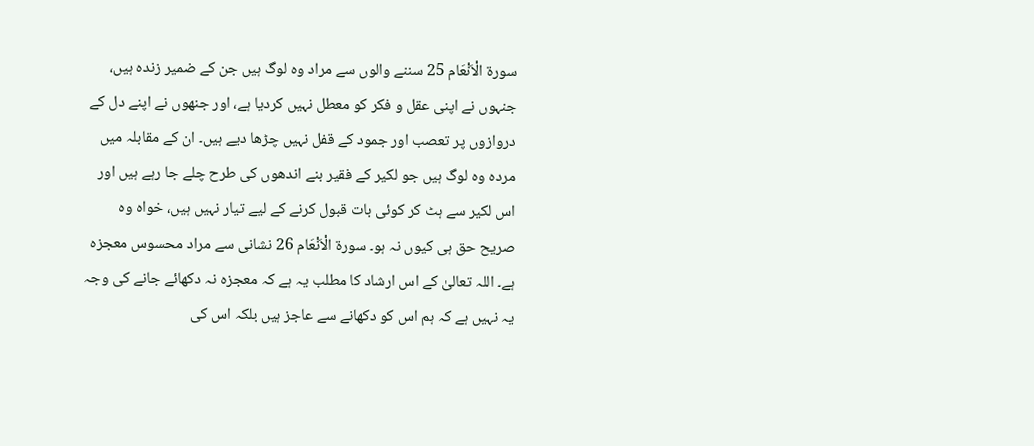سورة الْاَنْعَام 25 سننے والوں سے مراد وہ لوگ ہیں جن کے ضمیر زندہ ہیں، جنہوں نے اپنی عقل و فکر کو معطل نہیں کردیا ہے، اور جنھوں نے اپنے دل کے دروازوں پر تعصب اور جمود کے قفل نہیں چڑھا دیے ہیں۔ ان کے مقابلہ میں مردہ وہ لوگ ہیں جو لکیر کے فقیر بنے اندھوں کی طرح چلے جا رہے ہیں اور اس لکیر سے ہٹ کر کوئی بات قبول کرنے کے لیے تیار نہیں ہیں، خواہ وہ صریح حق ہی کیوں نہ ہو۔ سورة الْاَنْعَام 26 نشانی سے مراد محسوس معجزہ ہے۔ اللہ تعالیٰ کے اس ارشاد کا مطلب یہ ہے کہ معجزہ نہ دکھائے جانے کی وجہ یہ نہیں ہے کہ ہم اس کو دکھانے سے عاجز ہیں بلکہ اس کی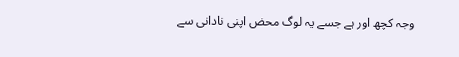وجہ کچھ اور ہے جسے یہ لوگ محض اپنی نادانی سے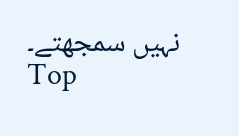نہیں سمجھتے۔
Top